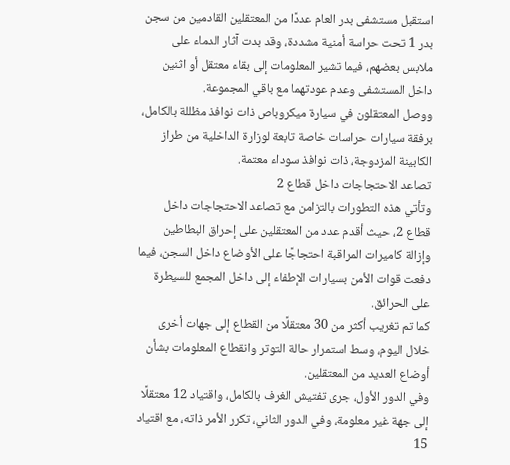استقبل مستشفى بدر العام عددًا من المعتقلين القادمين من سجن بدر 1 تحت حراسة أمنية مشددة، وقد بدت آثار الدماء على ملابس بعضهم، فيما تشير المعلومات إلى بقاء معتقل أو اثنين داخل المستشفى وعدم عودتهما مع باقي المجموعة.
ووصل المعتقلون في سيارة ميكروباص ذات نوافذ مظللة بالكامل، برفقة سيارات حراسات خاصة تابعة لوزارة الداخلية من طراز الكابينة المزدوجة، ذات نوافذ سوداء معتمة.
تصاعد الاحتجاجات داخل قطاع 2
وتأتي هذه التطورات بالتزامن مع تصاعد الاحتجاجات داخل قطاع 2، حيث أقدم عدد من المعتقلين على إحراق البطاطين وإزالة كاميرات المراقبة احتجاجًا على الأوضاع داخل السجن، فيما دفعت قوات الأمن بسيارات الإطفاء إلى داخل المجمع للسيطرة على الحرائق.
كما تم تغريب أكثر من 30 معتقلًا من القطاع إلى جهات أخرى خلال اليوم، وسط استمرار حالة التوتر وانقطاع المعلومات بشأن أوضاع العديد من المعتقلين.
وفي الدور الأول، جرى تفتيش الغرف بالكامل، واقتياد 12 معتقلًا إلى جهة غير معلومة، وفي الدور الثاني، تكرر الأمر ذاته، مع اقتياد 15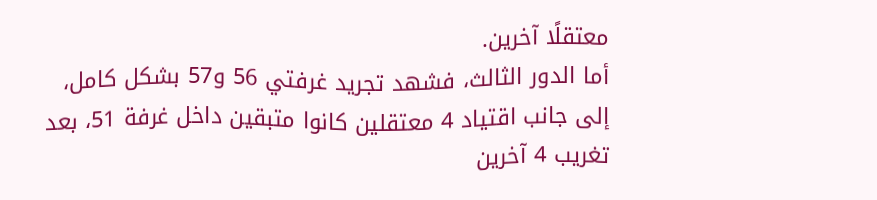معتقلًا آخرين.
أما الدور الثالث، فشهد تجريد غرفتي 56 و57 بشكل كامل، إلى جانب اقتياد 4 معتقلين كانوا متبقين داخل غرفة 51، بعد تغريب 4 آخرين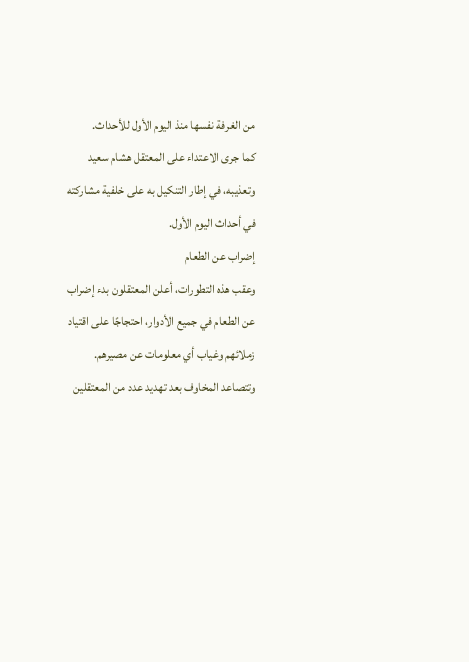من الغرفة نفسها منذ اليوم الأول للأحداث.
كما جرى الاعتداء على المعتقل هشام سعيد وتعذيبه، في إطار التنكيل به على خلفية مشاركته في أحداث اليوم الأول.
إضراب عن الطعام
وعقب هذه التطورات، أعلن المعتقلون بدء إضراب عن الطعام في جميع الأدوار، احتجاجًا على اقتياد زملائهم وغياب أي معلومات عن مصيرهم.
وتتصاعد المخاوف بعد تهديد عدد من المعتقلين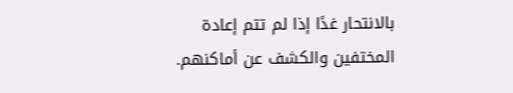بالانتحار غدًا إذا لم تتم إعادة المختفين والكشف عن أماكنهم.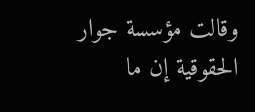وقالت مؤسسة جوار الحقوقية إن ما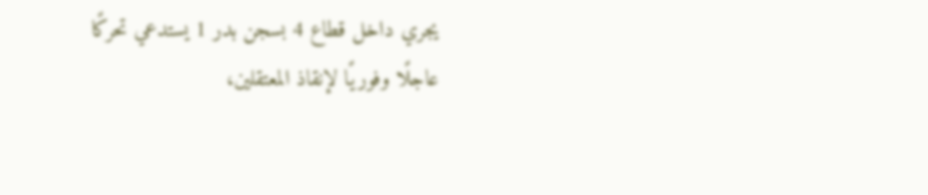يجري داخل قطاع 4 بسجن بدر 1 يستدعي تحركًا عاجلًا وفوريًا لإنقاذ المعتقلين،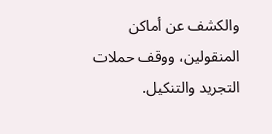والكشف عن أماكن المنقولين، ووقف حملات التجريد والتنكيل.